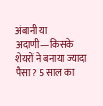अंबानी या अदाणी—किसके शेयरों ने बनाया ज्यादा पैसा? 5 साल का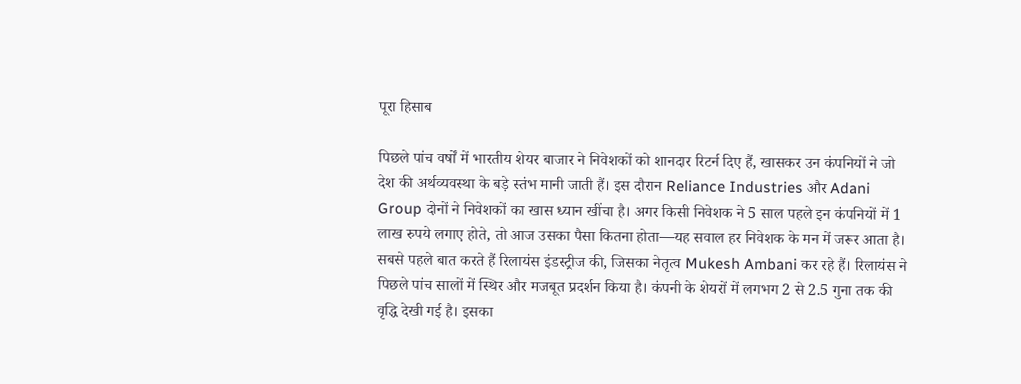पूरा हिसाब

पिछले पांच वर्षों में भारतीय शेयर बाजार ने निवेशकों को शानदार रिटर्न दिए हैं, खासकर उन कंपनियों ने जो देश की अर्थव्यवस्था के बड़े स्तंभ मानी जाती हैं। इस दौरान Reliance Industries और Adani Group दोनों ने निवेशकों का खास ध्यान खींचा है। अगर किसी निवेशक ने 5 साल पहले इन कंपनियों में 1 लाख रुपये लगाए होते, तो आज उसका पैसा कितना होता—यह सवाल हर निवेशक के मन में जरूर आता है।
सबसे पहले बात करते हैं रिलायंस इंडस्ट्रीज की, जिसका नेतृत्व Mukesh Ambani कर रहे हैं। रिलायंस ने पिछले पांच सालों में स्थिर और मजबूत प्रदर्शन किया है। कंपनी के शेयरों में लगभग 2 से 2.5 गुना तक की वृद्धि देखी गई है। इसका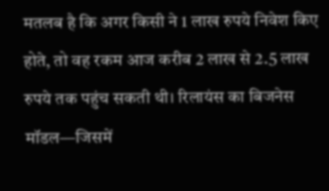मतलब है कि अगर किसी ने 1 लाख रुपये निवेश किए होते, तो वह रकम आज करीब 2 लाख से 2.5 लाख रुपये तक पहुंच सकती थी। रिलायंस का बिजनेस मॉडल—जिसमें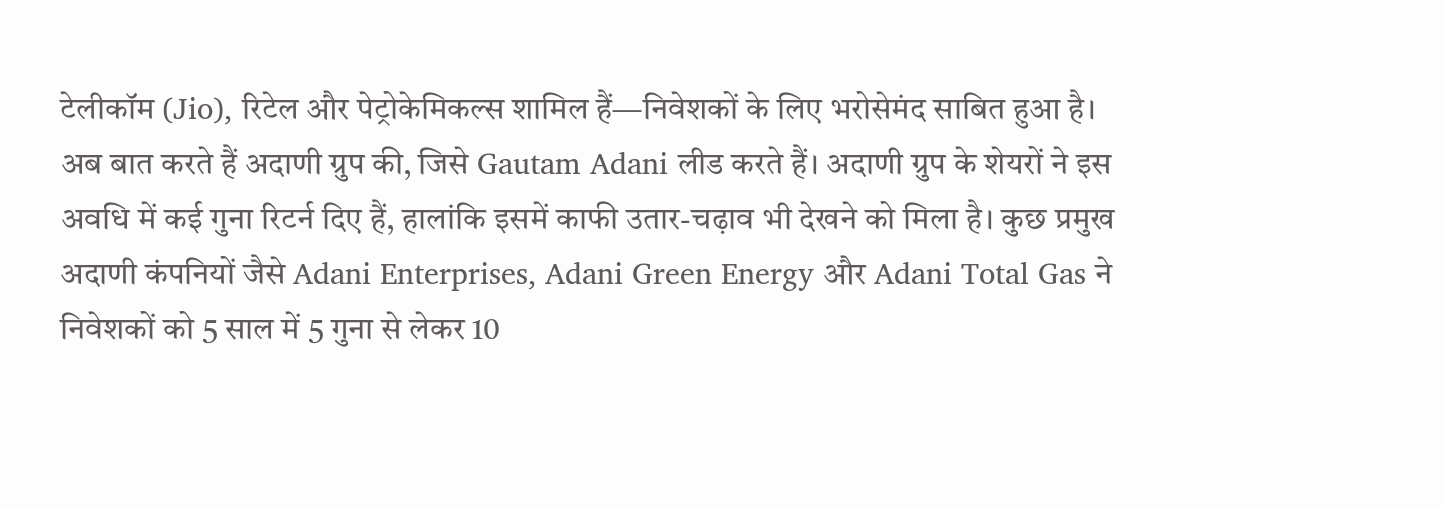टेलीकॉम (Jio), रिटेल और पेट्रोकेमिकल्स शामिल हैं—निवेशकों के लिए भरोसेमंद साबित हुआ है।
अब बात करते हैं अदाणी ग्रुप की, जिसे Gautam Adani लीड करते हैं। अदाणी ग्रुप के शेयरों ने इस अवधि में कई गुना रिटर्न दिए हैं, हालांकि इसमें काफी उतार-चढ़ाव भी देखने को मिला है। कुछ प्रमुख अदाणी कंपनियों जैसे Adani Enterprises, Adani Green Energy और Adani Total Gas ने निवेशकों को 5 साल में 5 गुना से लेकर 10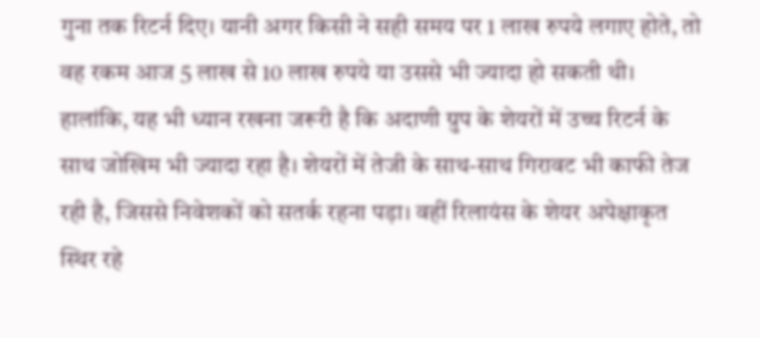गुना तक रिटर्न दिए। यानी अगर किसी ने सही समय पर 1 लाख रुपये लगाए होते, तो वह रकम आज 5 लाख से 10 लाख रुपये या उससे भी ज्यादा हो सकती थी।
हालांकि, यह भी ध्यान रखना जरूरी है कि अदाणी ग्रुप के शेयरों में उच्च रिटर्न के साथ जोखिम भी ज्यादा रहा है। शेयरों में तेजी के साथ-साथ गिरावट भी काफी तेज रही है, जिससे निवेशकों को सतर्क रहना पड़ा। वहीं रिलायंस के शेयर अपेक्षाकृत स्थिर रहे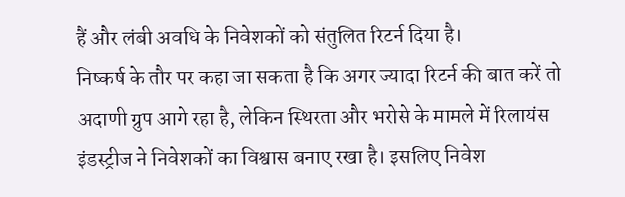हैं और लंबी अवधि के निवेशकों को संतुलित रिटर्न दिया है।
निष्कर्ष के तौर पर कहा जा सकता है कि अगर ज्यादा रिटर्न की बात करें तो अदाणी ग्रुप आगे रहा है, लेकिन स्थिरता और भरोसे के मामले में रिलायंस इंडस्ट्रीज ने निवेशकों का विश्वास बनाए रखा है। इसलिए निवेश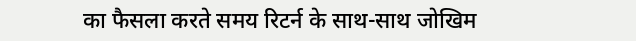का फैसला करते समय रिटर्न के साथ-साथ जोखिम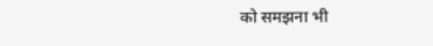को समझना भी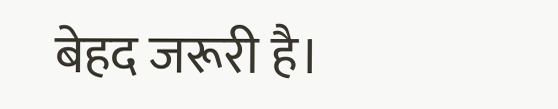बेहद जरूरी है।